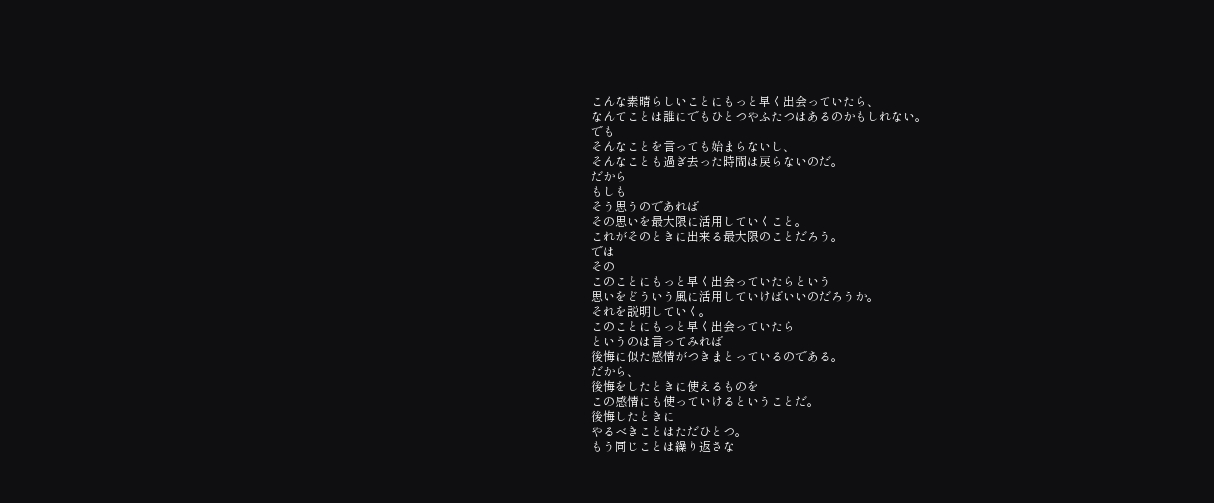こんな素晴らしいことにもっと早く出会っていたら、
なんてことは誰にでもひとつやふたつはあるのかもしれない。
でも
そんなことを言っても始まらないし、
そんなことも過ぎ去った時間は戻らないのだ。
だから
もしも
そう思うのであれば
その思いを最大限に活用していくこと。
これがそのときに出来る最大限のことだろう。
では
その
このことにもっと早く出会っていたらという
思いをどういう風に活用していけばいいのだろうか。
それを説明していく。
このことにもっと早く出会っていたら
というのは言ってみれば
後悔に似た感情がつきまとっているのである。
だから、
後悔をしたときに使えるものを
この感情にも使っていけるということだ。
後悔したときに
やるべきことはただひとつ。
もう同じことは繰り返さな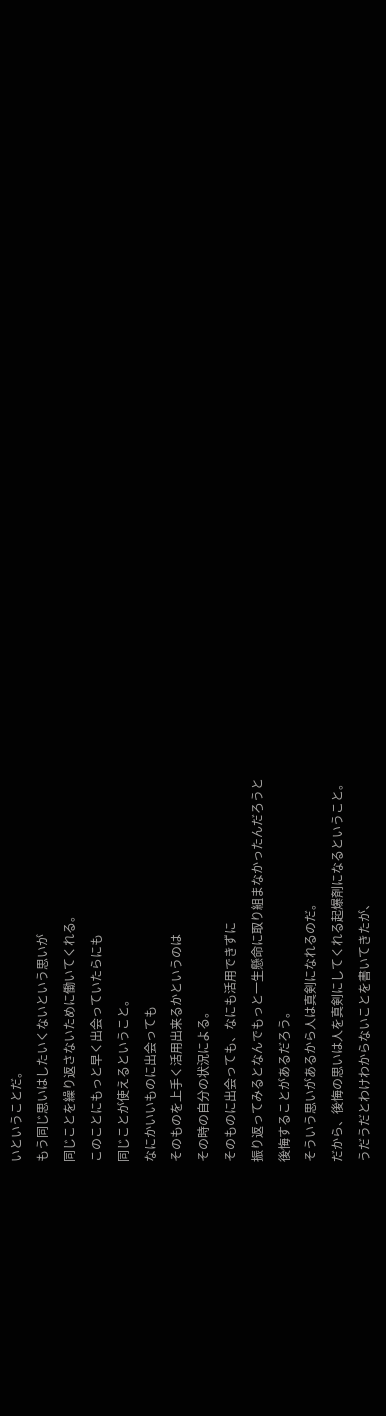いということだ。
もう同じ思いはしたいくないという思いが
同じことを繰り返さないために働いてくれる。
このことにもっと早く出会っていたらにも
同じことが使えるということ。
なにかいいものに出会っても
そのものを上手く活用出来るかというのは
その時の自分の状況による。
そのものに出会っても、なにも活用できずに
振り返ってみるとなんでもっと一生懸命に取り組まなかったんだろうと
後悔することがあるだろう。
そういう思いがあるから人は真剣になれるのだ。
だから、後悔の思いは人を真剣にしてくれる起爆剤になるということ。
うだうだとわけわからないことを書いてきたが、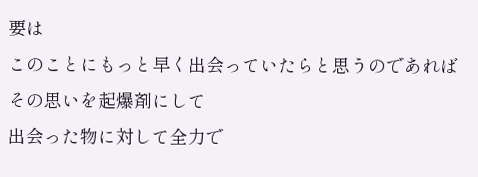要は
このことにもっと早く出会っていたらと思うのであれば
その思いを起爆剤にして
出会った物に対して全力で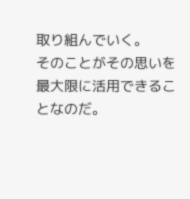取り組んでいく。
そのことがその思いを最大限に活用できることなのだ。